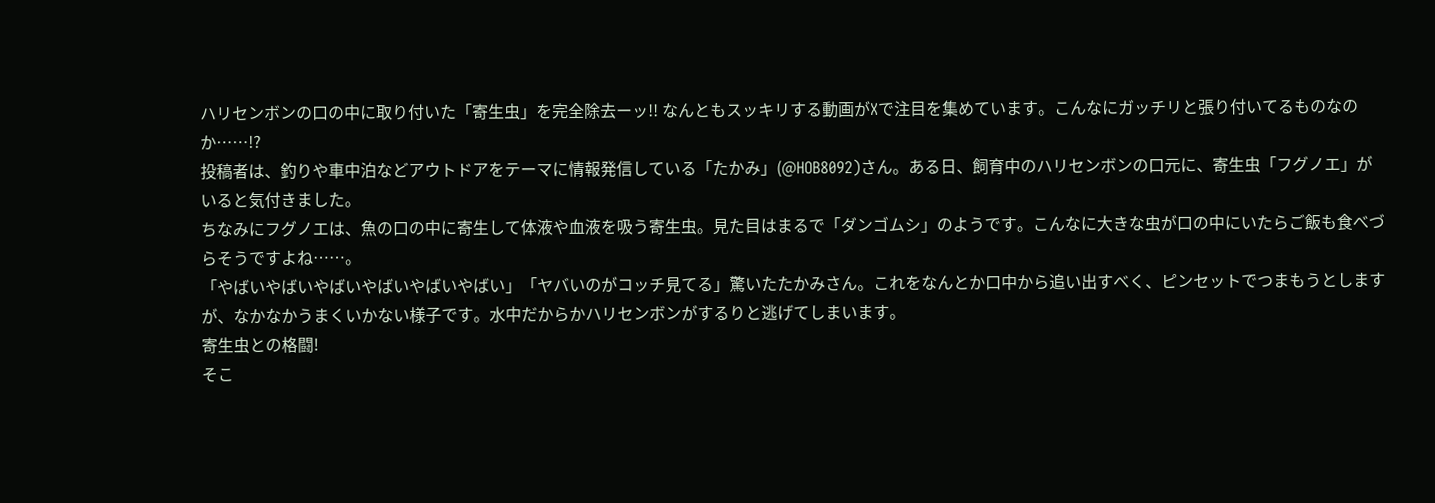ハリセンボンの口の中に取り付いた「寄生虫」を完全除去ーッ!! なんともスッキリする動画がXで注目を集めています。こんなにガッチリと張り付いてるものなのか……!?
投稿者は、釣りや車中泊などアウトドアをテーマに情報発信している「たかみ」(@HOB8092)さん。ある日、飼育中のハリセンボンの口元に、寄生虫「フグノエ」がいると気付きました。
ちなみにフグノエは、魚の口の中に寄生して体液や血液を吸う寄生虫。見た目はまるで「ダンゴムシ」のようです。こんなに大きな虫が口の中にいたらご飯も食べづらそうですよね……。
「やばいやばいやばいやばいやばいやばい」「ヤバいのがコッチ見てる」驚いたたかみさん。これをなんとか口中から追い出すべく、ピンセットでつまもうとしますが、なかなかうまくいかない様子です。水中だからかハリセンボンがするりと逃げてしまいます。
寄生虫との格闘!
そこ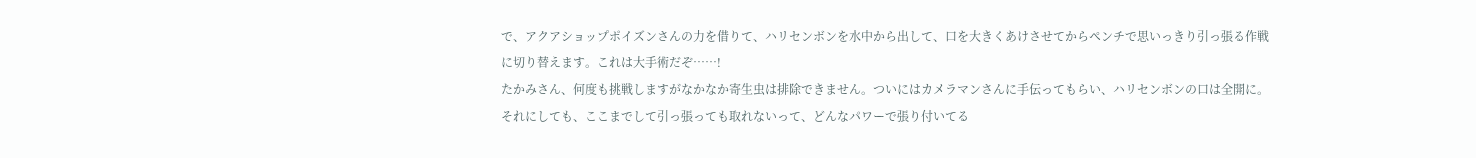で、アクアショップポイズンさんの力を借りて、ハリセンボンを水中から出して、口を大きくあけさせてからペンチで思いっきり引っ張る作戦に切り替えます。これは大手術だぞ……!
たかみさん、何度も挑戦しますがなかなか寄生虫は排除できません。ついにはカメラマンさんに手伝ってもらい、ハリセンボンの口は全開に。それにしても、ここまでして引っ張っても取れないって、どんなパワーで張り付いてる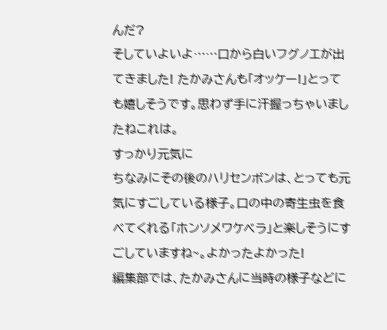んだ?
そしていよいよ……口から白いフグノエが出てきました! たかみさんも「オッケー!」とっても嬉しそうです。思わず手に汗握っちゃいましたねこれは。
すっかり元気に
ちなみにその後のハリセンボンは、とっても元気にすごしている様子。口の中の寄生虫を食べてくれる「ホンソメワケベラ」と楽しそうにすごしていますね~。よかったよかった!
編集部では、たかみさんに当時の様子などに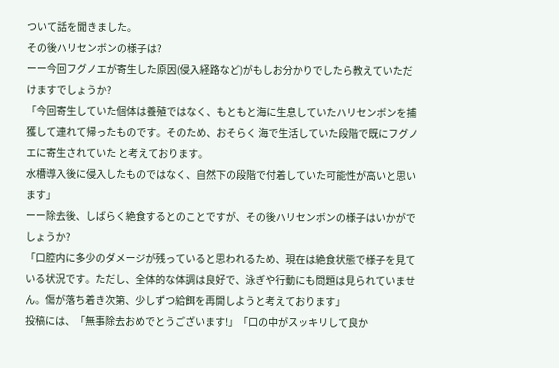ついて話を聞きました。
その後ハリセンボンの様子は?
ーー今回フグノエが寄生した原因(侵入経路など)がもしお分かりでしたら教えていただけますでしょうか?
「今回寄生していた個体は養殖ではなく、もともと海に生息していたハリセンボンを捕獲して連れて帰ったものです。そのため、おそらく 海で生活していた段階で既にフグノエに寄生されていた と考えております。
水槽導入後に侵入したものではなく、自然下の段階で付着していた可能性が高いと思います」
ーー除去後、しばらく絶食するとのことですが、その後ハリセンボンの様子はいかがでしょうか?
「口腔内に多少のダメージが残っていると思われるため、現在は絶食状態で様子を見ている状況です。ただし、全体的な体調は良好で、泳ぎや行動にも問題は見られていません。傷が落ち着き次第、少しずつ給餌を再開しようと考えております」
投稿には、「無事除去おめでとうございます!」「口の中がスッキリして良か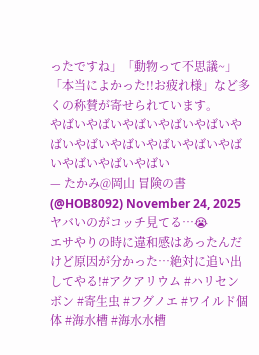ったですね」「動物って不思議~」「本当によかった!!お疲れ様」など多くの称賛が寄せられています。
やばいやばいやばいやばいやばいやばいやばいやばいやばいやばいやばいやばいやばいやばい
— たかみ@岡山 冒険の書 (@HOB8092) November 24, 2025
ヤバいのがコッチ見てる…😭
エサやりの時に違和感はあったんだけど原因が分かった…絶対に追い出してやる!#アクアリウム #ハリセンボン #寄生虫 #フグノエ #ワイルド個体 #海水槽 #海水水槽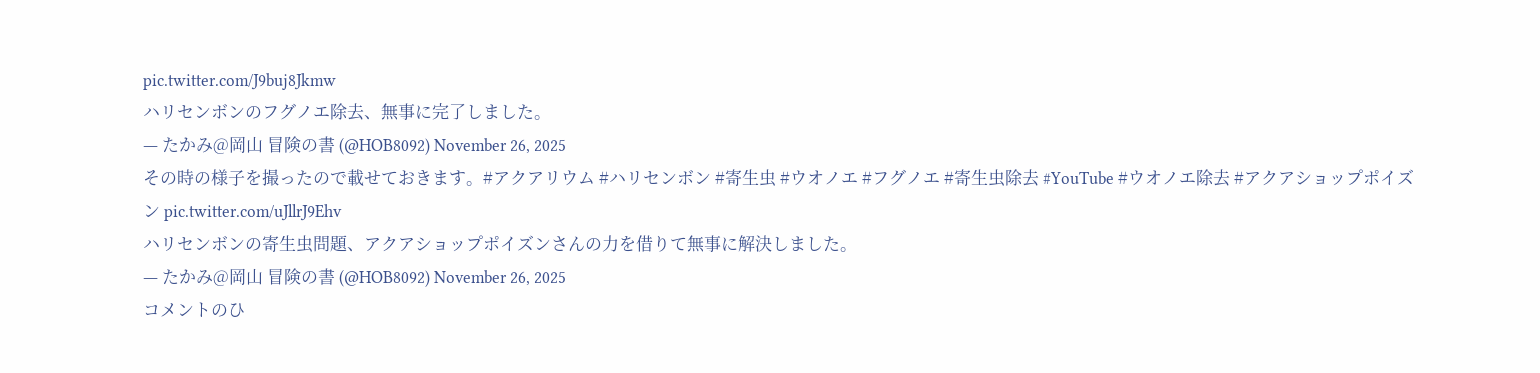pic.twitter.com/J9buj8Jkmw
ハリセンボンのフグノエ除去、無事に完了しました。
— たかみ@岡山 冒険の書 (@HOB8092) November 26, 2025
その時の様子を撮ったので載せておきます。#アクアリウム #ハリセンボン #寄生虫 #ウオノエ #フグノエ #寄生虫除去 #YouTube #ウオノエ除去 #アクアショップポイズン pic.twitter.com/uJllrJ9Ehv
ハリセンボンの寄生虫問題、アクアショップポイズンさんの力を借りて無事に解決しました。
— たかみ@岡山 冒険の書 (@HOB8092) November 26, 2025
コメントのひ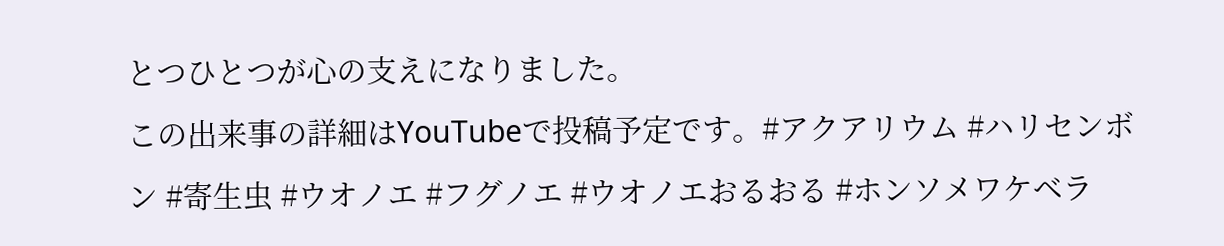とつひとつが心の支えになりました。
この出来事の詳細はYouTubeで投稿予定です。#アクアリウム #ハリセンボン #寄生虫 #ウオノエ #フグノエ #ウオノエおるおる #ホンソメワケベラ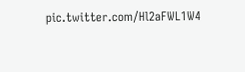pic.twitter.com/Hl2aFWL1W4